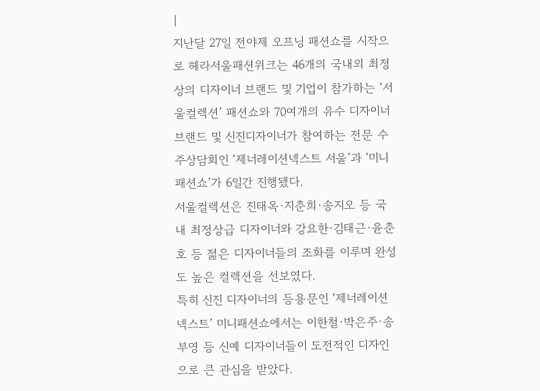|
지난달 27일 전야제 오프닝 패션쇼를 시작으로 헤라서울패션위크는 46개의 국내외 최정상의 디자이너 브랜드 및 기업이 참가하는 ‘서울컬렉션’ 패션쇼와 70여개의 유수 디자이너 브랜드 및 신진디자이너가 참여하는 전문 수주상담회인 ‘제너레이션넥스트 서울’과 ‘미니패션쇼’가 6일간 진행됐다.
서울컬렉션은 진태옥·지춘희·송지오 등 국내 최정상급 디자이너와 강요한·김태근·윤춘호 등 젊은 디자이너들의 조화를 이루며 완성도 높은 컬렉션을 선보였다.
특히 신진 디자이너의 등용문인 ‘제너레이션넥스트’ 미니패션쇼에서는 이한철·박은주·송부영 등 신예 디자이너들이 도전적인 디자인으로 큰 관심을 받았다.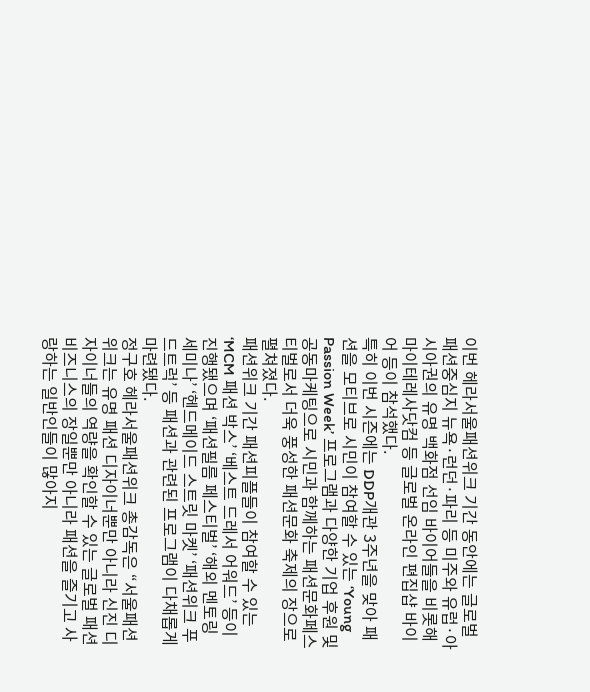이번 헤라서울패션위크 기간 동안에는 글로벌 패션중심지 뉴욕·런던·파리 등 미주와 유럽·아시아권의 유명 백화점 선임 바이어들을 비롯해 마이테레사닷컴 등 글로벌 온라인 편집샵 바이어 등이 참석했다.
특히 이번 시즌에는 DDP개관 3주년을 맞아 패션을 모티브로 시민이 참여할 수 있는 ‘Young Passion Week’ 프로그램과 다양한 기업 후원 및 공동마케팅으로 시민과 함께하는 패션문화페스티벌로서 더욱 풍성한 패션문화 축제의 장으로 펼쳐졌다.
패션위크 기간 패션피플들이 참여할 수 있는 ‘MCM 패션 박스’ ‘베스트 드레서 어워드’ 등이 진행됐으며 ‘패션필름 페스티벌’ ‘해외 멘토링 세미나’ ‘헨드메이드 스트릿 마켓’ ‘패션위크 푸드트럭’ 등 패션과 관련된 프로그램이 다채롭게 마련됐다.
정구호 헤라서울패션위크 총감독은 “서울패션위크는 유명 패션 디자이너뿐만 아니라 신진 디자이너들의 역량을 확인할 수 있는 글로벌 패션 비즈니스의 장일뿐만 아니라 패션을 즐기고 사랑하는 일반인들이 많아지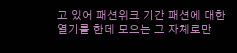고 있어 패션위크 기간 패션에 대한 열기를 한데 모으는 그 자체로만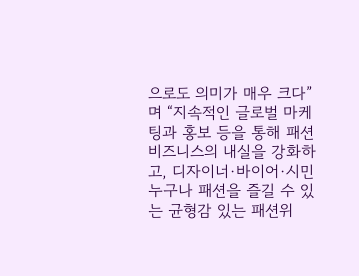으로도 의미가 매우 크다”며 “지속적인 글로벌 마케팅과 홍보 등을 통해 패션 비즈니스의 내실을 강화하고, 디자이너·바이어·시민 누구나 패션을 즐길 수 있는 균형감 있는 패션위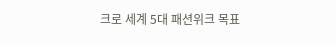크로 세계 5대 패션위크 목표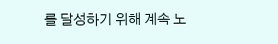를 달성하기 위해 계속 노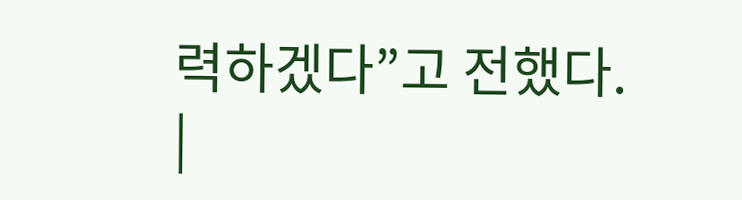력하겠다”고 전했다.
|